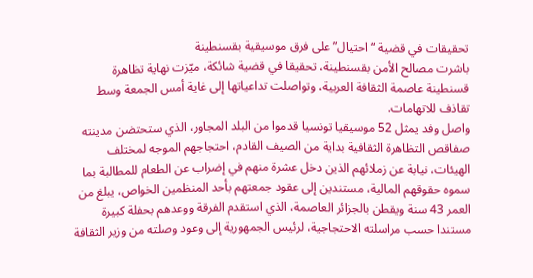تحقيقات في قضية “احتيال” على فرق موسيقية بقسنطينة
باشرت مصالح الأمن بقسنطينة، تحقيقا في قضية شائكة، ميّزت نهاية تظاهرة قسنطينة عاصمة الثقافة العربية، وتواصلت تداعياتها إلى غاية أمس الجمعة وسط تقاذف للاتهامات.
واصل وفد يمثل 52 موسيقيا تونسيا قدموا من البلد المجاور، الذي ستحتضن مدينته صفاقص التظاهرة الثقافية بداية من الصيف القادم، احتجاجهم الموجه لمختلف الهيئات، نيابة عن زملائهم الذين دخل عشرة منهم في إضراب عن الطعام للمطالبة بما سموه حقوقهم المالية، مستندين إلى عقود جمعتهم بأحد المنظمين الخواص، يبلغ من العمر 43 سنة ويقطن بالجزائر العاصمة، الذي استقدم الفرقة ووعدهم بحفلة كبيرة مستندا حسب مراسلته الاحتجاجية، لرئيس الجمهورية إلى وعود وصلته من وزير الثقافة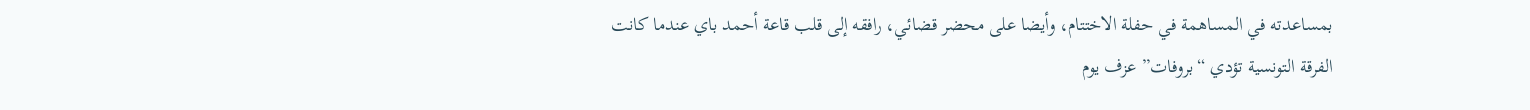بمساعدته في المساهمة في حفلة الاختتام، وأيضا على محضر قضائي، رافقه إلى قلب قاعة أحمد باي عندما كانت الفرقة التونسية تؤدي “بروفات” عزف يوم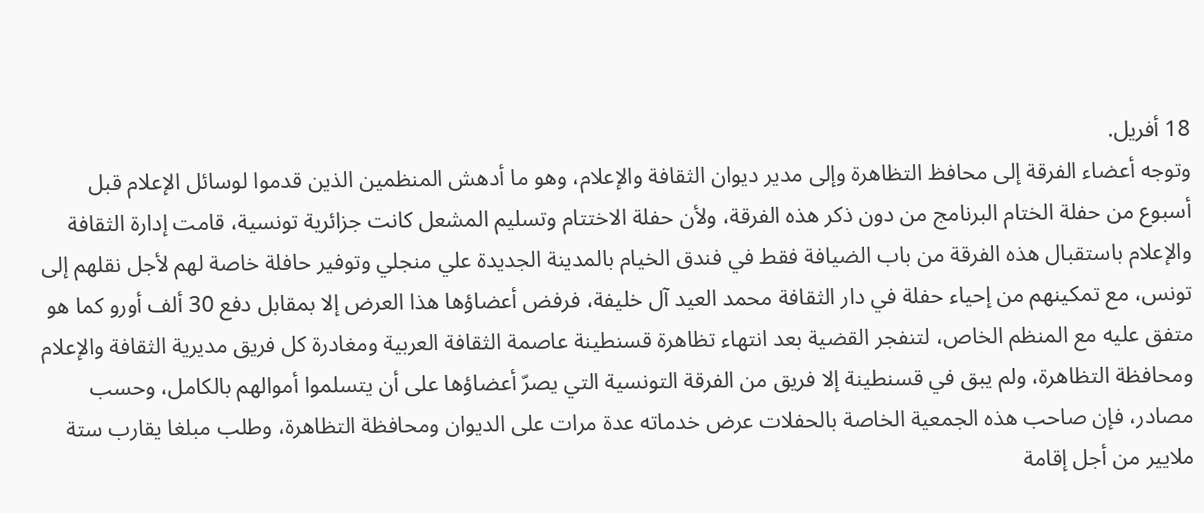18 أفريل.
وتوجه أعضاء الفرقة إلى محافظ التظاهرة وإلى مدير ديوان الثقافة والإعلام، وهو ما أدهش المنظمين الذين قدموا لوسائل الإعلام قبل أسبوع من حفلة الختام البرنامج من دون ذكر هذه الفرقة، ولأن حفلة الاختتام وتسليم المشعل كانت جزائرية تونسية، قامت إدارة الثقافة والإعلام باستقبال هذه الفرقة من باب الضيافة فقط في فندق الخيام بالمدينة الجديدة علي منجلي وتوفير حافلة خاصة لهم لأجل نقلهم إلى تونس، مع تمكينهم من إحياء حفلة في دار الثقافة محمد العيد آل خليفة، فرفض أعضاؤها هذا العرض إلا بمقابل دفع 30 ألف أورو كما هو متفق عليه مع المنظم الخاص، لتنفجر القضية بعد انتهاء تظاهرة قسنطينة عاصمة الثقافة العربية ومغادرة كل فريق مديرية الثقافة والإعلام ومحافظة التظاهرة، ولم يبق في قسنطينة إلا فريق من الفرقة التونسية التي يصرّ أعضاؤها على أن يتسلموا أموالهم بالكامل، وحسب مصادر، فإن صاحب هذه الجمعية الخاصة بالحفلات عرض خدماته عدة مرات على الديوان ومحافظة التظاهرة، وطلب مبلغا يقارب ستة ملايير من أجل إقامة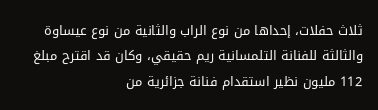ثلاث حفلات، إحداها من نوع الراب والثانية من نوع عيساوة والثالثة للفنانة التلمسانية ريم حقيقي، وكان قد اقترح مبلغ 112 مليون نظير استقدام فنانة جزائرية من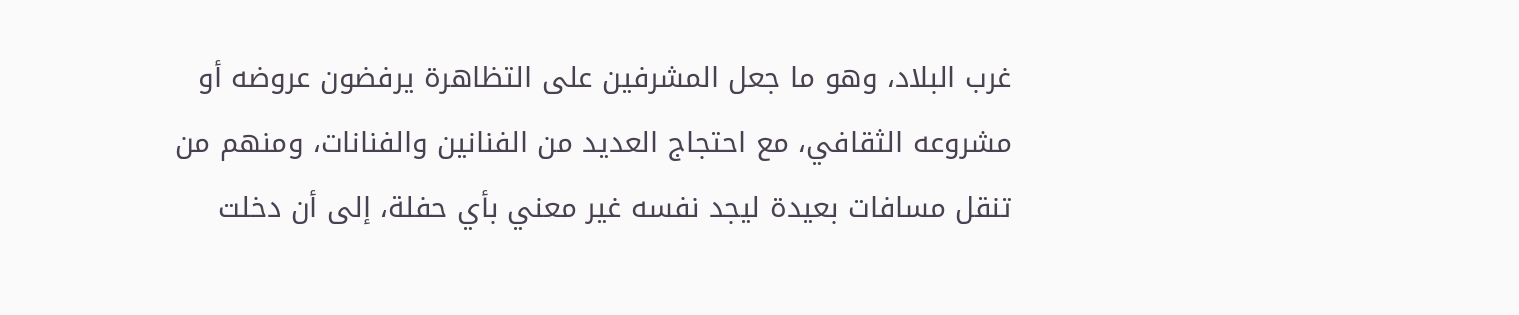غرب البلاد، وهو ما جعل المشرفين على التظاهرة يرفضون عروضه أو مشروعه الثقافي، مع احتجاج العديد من الفنانين والفنانات، ومنهم من تنقل مسافات بعيدة ليجد نفسه غير معني بأي حفلة، إلى أن دخلت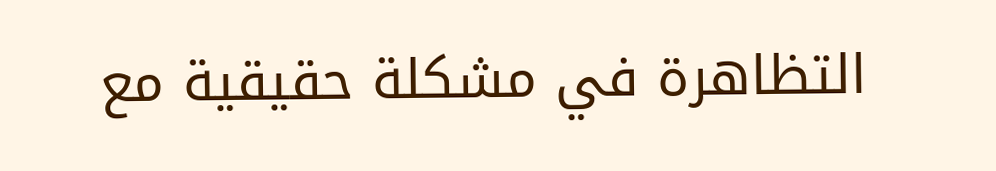التظاهرة في مشكلة حقيقية مع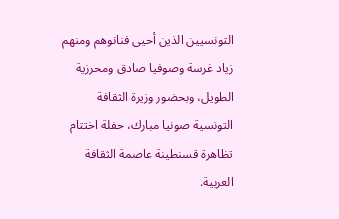التونسيين الذين أحيى فنانوهم ومنهم زياد غرسة وصوفيا صادق ومحرزية الطويل، وبحضور وزيرة الثقافة التونسية صونيا مبارك، حفلة اختتام تظاهرة قسنطينة عاصمة الثقافة العربية.